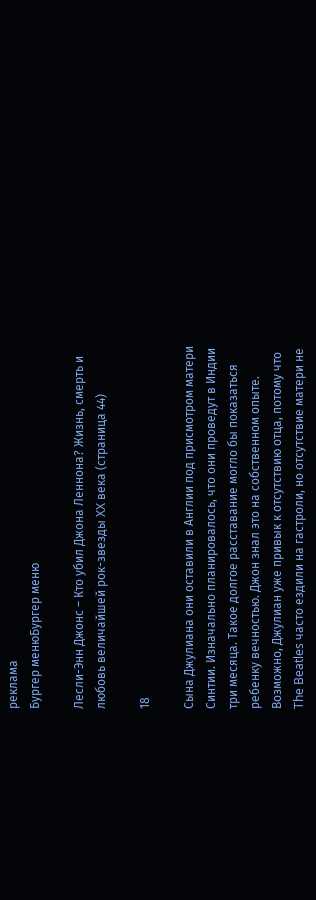реклама
Бургер менюБургер меню

Лесли-Энн Джонс – Кто убил Джона Леннона? Жизнь, смерть и любовь величайшей рок-звезды XX века (страница 44)

18

Сына Джулиана они оставили в Англии под присмотром матери Синтии. Изначально планировалось, что они проведут в Индии три месяца. Такое долгое расставание могло бы показаться ребенку вечностью. Джон знал это на собственном опыте. Возможно, Джулиан уже привык к отсутствию отца, потому что The Beatles часто ездили на гастроли, но отсутствие матери не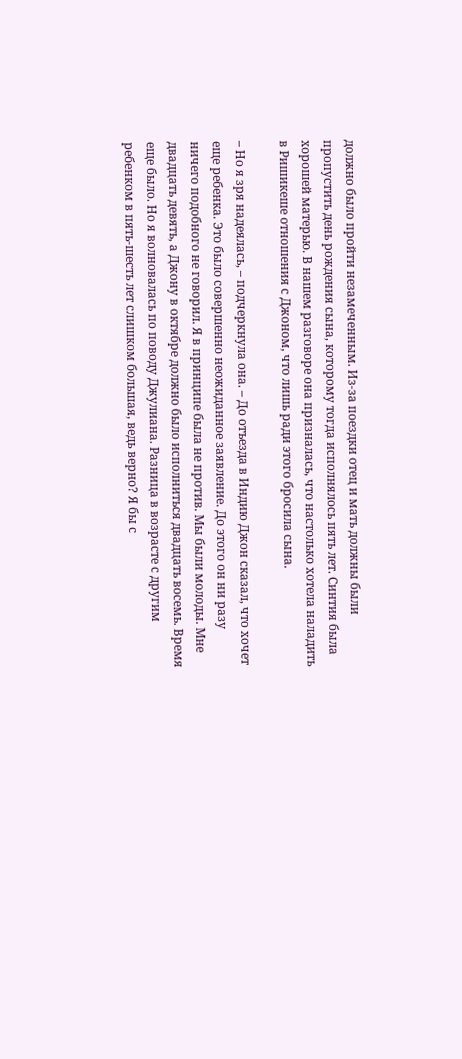должно было пройти незамеченным. Из-за поездки отец и мать должны были пропустить день рождения сына, которому тогда исполнялось пять лет. Синтия была хорошей матерью. В нашем разговоре она призналась, что настолько хотела наладить в Ришикеше отношения с Джоном, что лишь ради этого бросила сына.

– Но я зря надеялась, – подчеркнула она. – До отъезда в Индию Джон сказал, что хочет еще ребенка. Это было совершенно неожиданное заявление. До этого он ни разу ничего подобного не говорил. Я в принципе была не против. Мы были молоды. Мне двадцать девять, а Джону в октябре должно было исполниться двадцать восемь. Время еще было. Но я волновалась по поводу Джулиана. Разница в возрасте с другим ребенком в пять-шесть лет слишком большая, ведь верно? Я бы с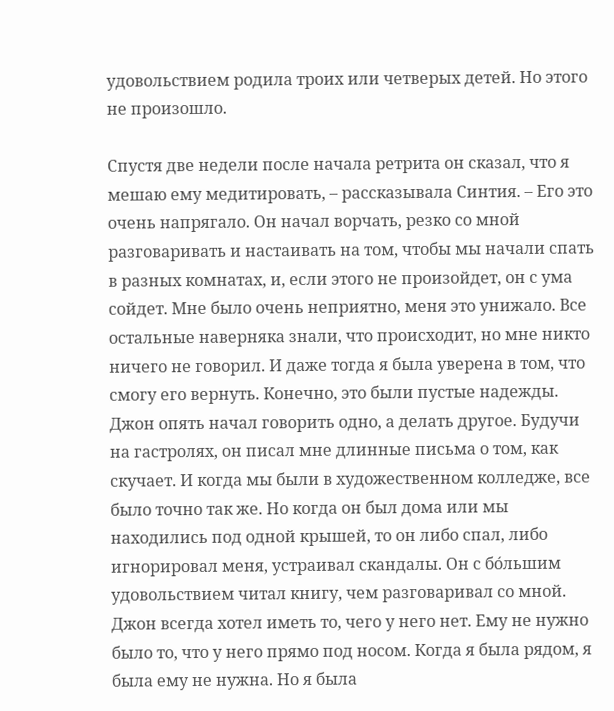удовольствием родила троих или четверых детей. Но этого не произошло.

Спустя две недели после начала ретрита он сказал, что я мешаю ему медитировать, – рассказывала Синтия. – Его это очень напрягало. Он начал ворчать, резко со мной разговаривать и настаивать на том, чтобы мы начали спать в разных комнатах, и, если этого не произойдет, он с ума сойдет. Мне было очень неприятно, меня это унижало. Все остальные наверняка знали, что происходит, но мне никто ничего не говорил. И даже тогда я была уверена в том, что смогу его вернуть. Конечно, это были пустые надежды. Джон опять начал говорить одно, а делать другое. Будучи на гастролях, он писал мне длинные письма о том, как скучает. И когда мы были в художественном колледже, все было точно так же. Но когда он был дома или мы находились под одной крышей, то он либо спал, либо игнорировал меня, устраивал скандалы. Он с бо́льшим удовольствием читал книгу, чем разговаривал со мной. Джон всегда хотел иметь то, чего у него нет. Ему не нужно было то, что у него прямо под носом. Когда я была рядом, я была ему не нужна. Но я была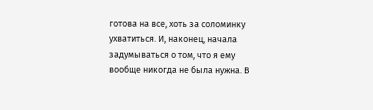готова на все, хоть за соломинку ухватиться. И, наконец, начала задумываться о том, что я ему вообще никогда не была нужна. В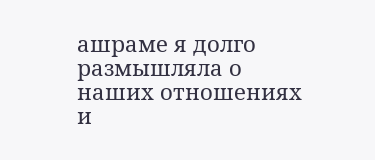ашраме я долго размышляла о наших отношениях и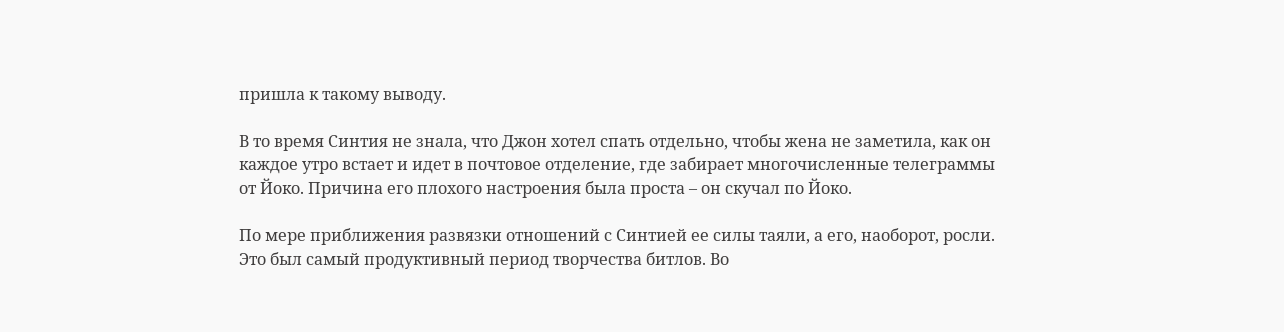пришла к такому выводу.

В то время Синтия не знала, что Джон хотел спать отдельно, чтобы жена не заметила, как он каждое утро встает и идет в почтовое отделение, где забирает многочисленные телеграммы от Йоко. Причина его плохого настроения была проста – он скучал по Йоко.

По мере приближения развязки отношений с Синтией ее силы таяли, а его, наоборот, росли. Это был самый продуктивный период творчества битлов. Во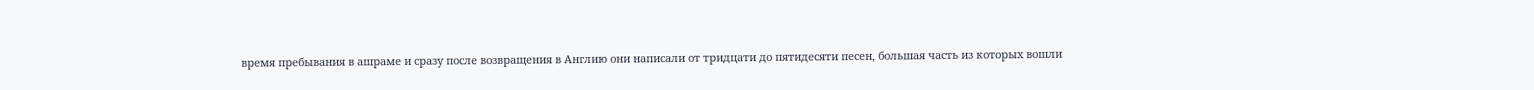время пребывания в ашраме и сразу после возвращения в Англию они написали от тридцати до пятидесяти песен, большая часть из которых вошли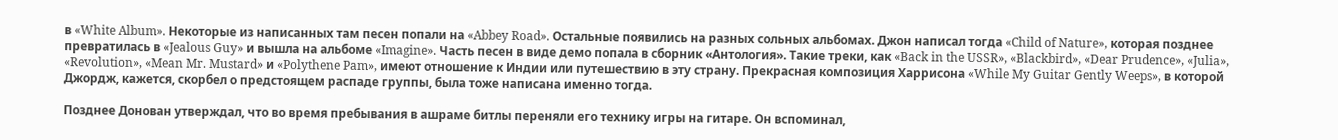в «White Album». Некоторые из написанных там песен попали на «Abbey Road». Остальные появились на разных сольных альбомах. Джон написал тогда «Child of Nature», которая позднее превратилась в «Jealous Guy» и вышла на альбоме «Imagine». Часть песен в виде демо попала в сборник «Антология». Такие треки, как «Back in the USSR», «Blackbird», «Dear Prudence», «Julia», «Revolution», «Mean Mr. Mustard» и «Polythene Pam», имеют отношение к Индии или путешествию в эту страну. Прекрасная композиция Харрисона «While My Guitar Gently Weeps», в которой Джордж, кажется, скорбел о предстоящем распаде группы, была тоже написана именно тогда.

Позднее Донован утверждал, что во время пребывания в ашраме битлы переняли его технику игры на гитаре. Он вспоминал,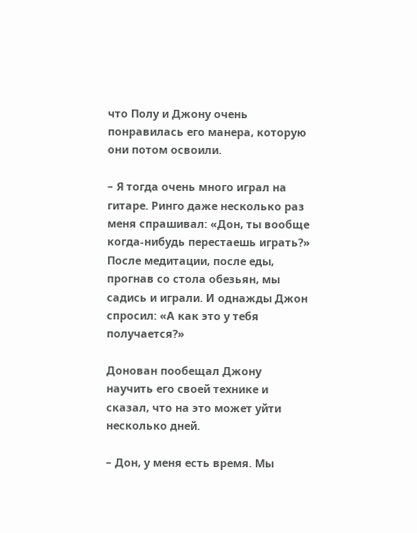что Полу и Джону очень понравилась его манера, которую они потом освоили.

– Я тогда очень много играл на гитаре. Ринго даже несколько раз меня спрашивал: «Дон, ты вообще когда-нибудь перестаешь играть?» После медитации, после еды, прогнав со стола обезьян, мы садись и играли. И однажды Джон спросил: «А как это у тебя получается?»

Донован пообещал Джону научить его своей технике и сказал, что на это может уйти несколько дней.

– Дон, у меня есть время. Мы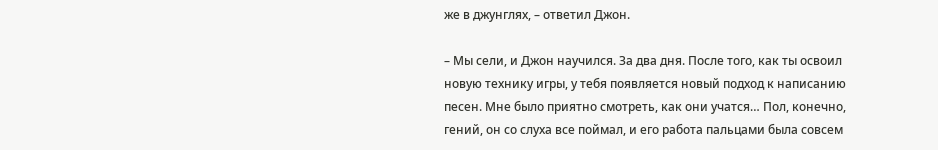же в джунглях, – ответил Джон.

– Мы сели, и Джон научился. За два дня. После того, как ты освоил новую технику игры, у тебя появляется новый подход к написанию песен. Мне было приятно смотреть, как они учатся… Пол, конечно, гений, он со слуха все поймал, и его работа пальцами была совсем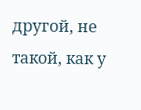другой, не такой, как у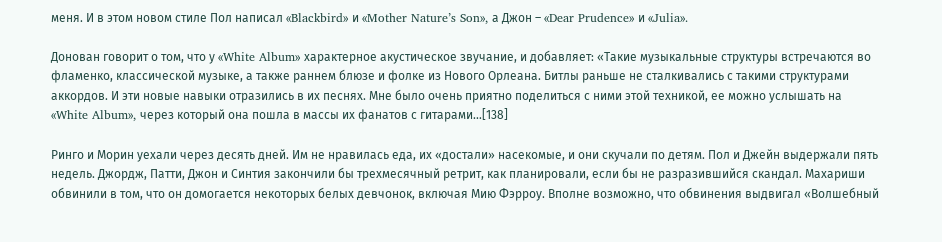меня. И в этом новом стиле Пол написал «Blackbird» и «Mother Nature’s Son», а Джон – «Dear Prudence» и «Julia».

Донован говорит о том, что у «White Album» характерное акустическое звучание, и добавляет: «Такие музыкальные структуры встречаются во фламенко, классической музыке, а также раннем блюзе и фолке из Нового Орлеана. Битлы раньше не сталкивались с такими структурами аккордов. И эти новые навыки отразились в их песнях. Мне было очень приятно поделиться с ними этой техникой, ее можно услышать на «White Album», через который она пошла в массы их фанатов с гитарами…[138]

Ринго и Морин уехали через десять дней. Им не нравилась еда, их «достали» насекомые, и они скучали по детям. Пол и Джейн выдержали пять недель. Джордж, Патти, Джон и Синтия закончили бы трехмесячный ретрит, как планировали, если бы не разразившийся скандал. Махариши обвинили в том, что он домогается некоторых белых девчонок, включая Мию Фэрроу. Вполне возможно, что обвинения выдвигал «Волшебный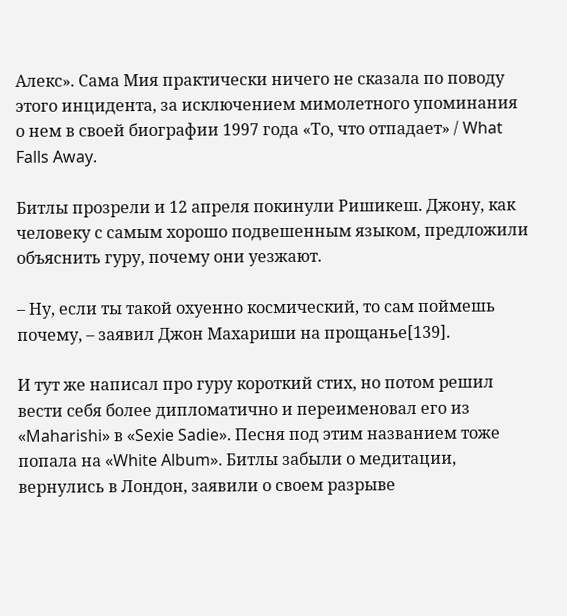Алекс». Сама Мия практически ничего не сказала по поводу этого инцидента, за исключением мимолетного упоминания о нем в своей биографии 1997 года «То, что отпадает» / What Falls Away.

Битлы прозрели и 12 апреля покинули Ришикеш. Джону, как человеку с самым хорошо подвешенным языком, предложили объяснить гуру, почему они уезжают.

– Ну, если ты такой охуенно космический, то сам поймешь почему, – заявил Джон Махариши на прощанье[139].

И тут же написал про гуру короткий стих, но потом решил вести себя более дипломатично и переименовал его из «Maharishi» в «Sexie Sadie». Песня под этим названием тоже попала на «White Album». Битлы забыли о медитации, вернулись в Лондон, заявили о своем разрыве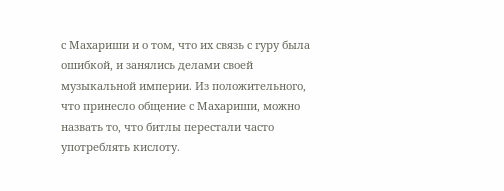с Махариши и о том, что их связь с гуру была ошибкой, и занялись делами своей музыкальной империи. Из положительного, что принесло общение с Махариши, можно назвать то, что битлы перестали часто употреблять кислоту.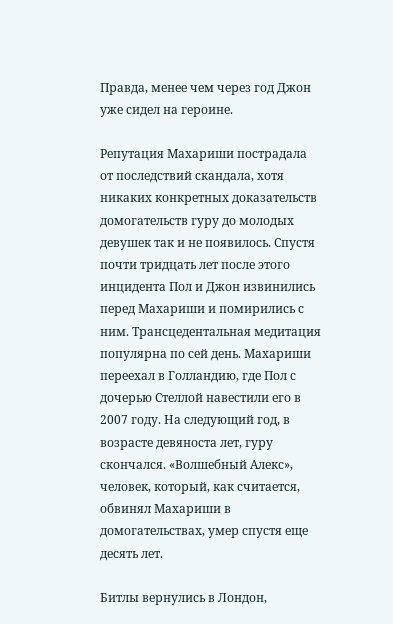Правда, менее чем через год Джон уже сидел на героине.

Репутация Махариши пострадала от последствий скандала, хотя никаких конкретных доказательств домогательств гуру до молодых девушек так и не появилось. Спустя почти тридцать лет после этого инцидента Пол и Джон извинились перед Махариши и помирились с ним. Трансцедентальная медитация популярна по сей день. Махариши переехал в Голландию, где Пол с дочерью Стеллой навестили его в 2007 году. На следующий год, в возрасте девяноста лет, гуру скончался. «Волшебный Алекс», человек, который, как считается, обвинял Махариши в домогательствах, умер спустя еще десять лет.

Битлы вернулись в Лондон,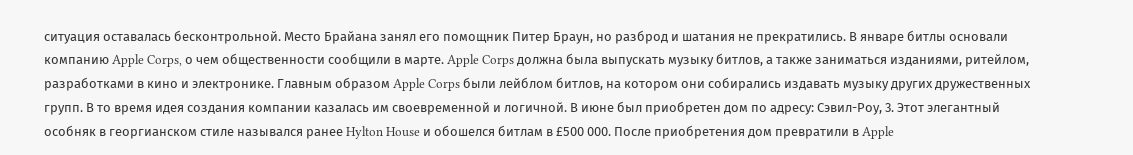ситуация оставалась бесконтрольной. Место Брайана занял его помощник Питер Браун, но разброд и шатания не прекратились. В январе битлы основали компанию Apple Corps, о чем общественности сообщили в марте. Apple Corps должна была выпускать музыку битлов, а также заниматься изданиями, ритейлом, разработками в кино и электронике. Главным образом Apple Corps были лейблом битлов, на котором они собирались издавать музыку других дружественных групп. В то время идея создания компании казалась им своевременной и логичной. В июне был приобретен дом по адресу: Сэвил-Роу, 3. Этот элегантный особняк в георгианском стиле назывался ранее Hylton House и обошелся битлам в £500 000. После приобретения дом превратили в Apple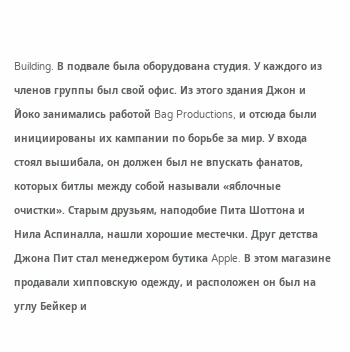Building. В подвале была оборудована студия. У каждого из членов группы был свой офис. Из этого здания Джон и Йоко занимались работой Bag Productions, и отсюда были инициированы их кампании по борьбе за мир. У входа стоял вышибала, он должен был не впускать фанатов, которых битлы между собой называли «яблочные очистки». Старым друзьям, наподобие Пита Шоттона и Нила Аспиналла, нашли хорошие местечки. Друг детства Джона Пит стал менеджером бутика Apple. В этом магазине продавали хипповскую одежду, и расположен он был на углу Бейкер и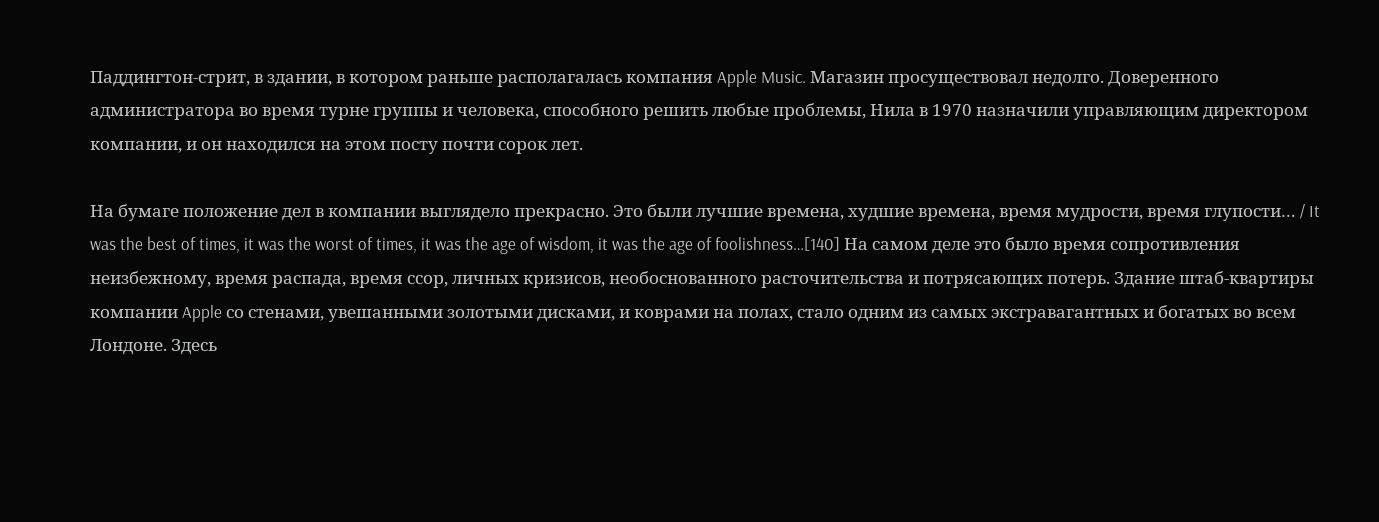Паддингтон-стрит, в здании, в котором раньше располагалась компания Apple Music. Магазин просуществовал недолго. Доверенного администратора во время турне группы и человека, способного решить любые проблемы, Нила в 1970 назначили управляющим директором компании, и он находился на этом посту почти сорок лет.

На бумаге положение дел в компании выглядело прекрасно. Это были лучшие времена, худшие времена, время мудрости, время глупости… / It was the best of times, it was the worst of times, it was the age of wisdom, it was the age of foolishness…[140] На самом деле это было время сопротивления неизбежному, время распада, время ссор, личных кризисов, необоснованного расточительства и потрясающих потерь. Здание штаб-квартиры компании Apple со стенами, увешанными золотыми дисками, и коврами на полах, стало одним из самых экстравагантных и богатых во всем Лондоне. Здесь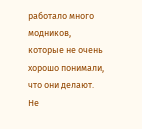работало много модников, которые не очень хорошо понимали, что они делают. Не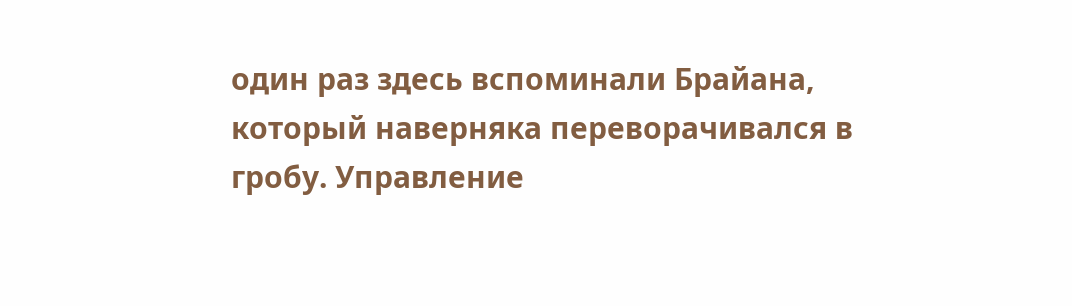один раз здесь вспоминали Брайана, который наверняка переворачивался в гробу. Управление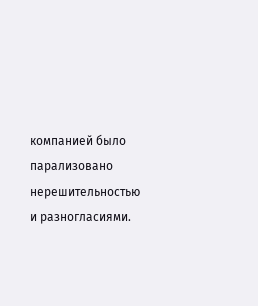компанией было парализовано нерешительностью и разногласиями.